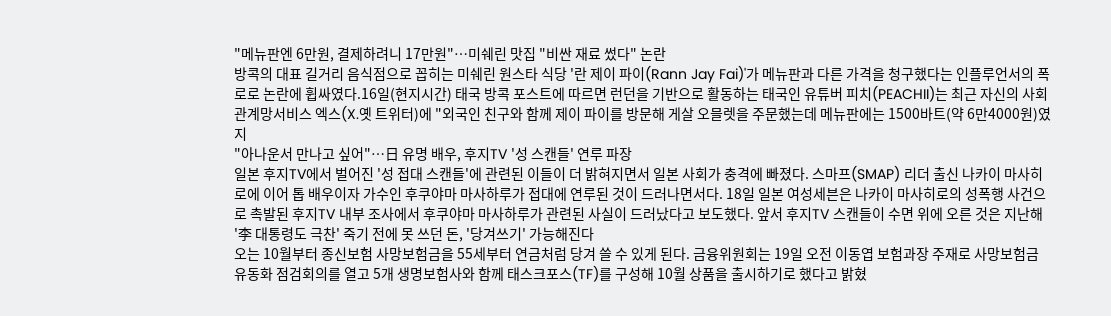"메뉴판엔 6만원, 결제하려니 17만원"…미쉐린 맛집 "비싼 재료 썼다" 논란
방콕의 대표 길거리 음식점으로 꼽히는 미쉐린 원스타 식당 '란 제이 파이(Rann Jay Fai)'가 메뉴판과 다른 가격을 청구했다는 인플루언서의 폭로로 논란에 휩싸였다.16일(현지시간) 태국 방콕 포스트에 따르면 런던을 기반으로 활동하는 태국인 유튜버 피치(PEACHII)는 최근 자신의 사회관계망서비스 엑스(X.옛 트위터)에 "외국인 친구와 함께 제이 파이를 방문해 게살 오믈렛을 주문했는데 메뉴판에는 1500바트(약 6만4000원)였지
"아나운서 만나고 싶어"…日 유명 배우, 후지TV '성 스캔들' 연루 파장
일본 후지TV에서 벌어진 '성 접대 스캔들'에 관련된 이들이 더 밝혀지면서 일본 사회가 충격에 빠졌다. 스마프(SMAP) 리더 출신 나카이 마사히로에 이어 톱 배우이자 가수인 후쿠야마 마사하루가 접대에 연루된 것이 드러나면서다. 18일 일본 여성세븐은 나카이 마사히로의 성폭행 사건으로 촉발된 후지TV 내부 조사에서 후쿠야마 마사하루가 관련된 사실이 드러났다고 보도했다. 앞서 후지TV 스캔들이 수면 위에 오른 것은 지난해
'李 대통령도 극찬' 죽기 전에 못 쓰던 돈, '당겨쓰기' 가능해진다
오는 10월부터 종신보험 사망보험금을 55세부터 연금처럼 당겨 쓸 수 있게 된다. 금융위원회는 19일 오전 이동엽 보험과장 주재로 사망보험금 유동화 점검회의를 열고 5개 생명보험사와 함께 태스크포스(TF)를 구성해 10월 상품을 출시하기로 했다고 밝혔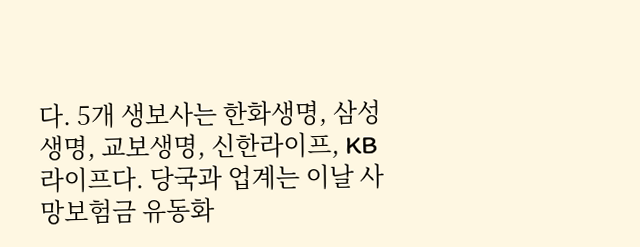다. 5개 생보사는 한화생명, 삼성생명, 교보생명, 신한라이프, KB라이프다. 당국과 업계는 이날 사망보험금 유동화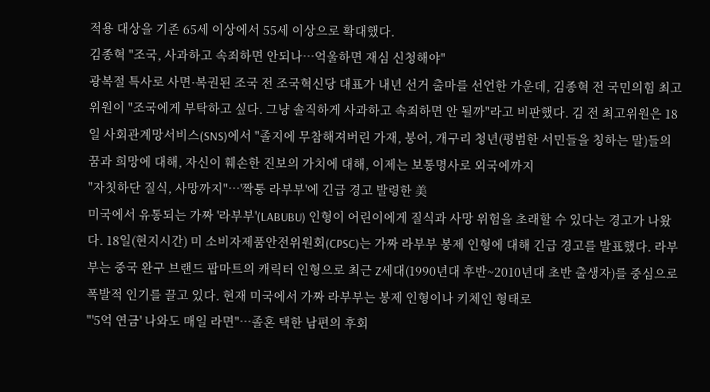적용 대상을 기존 65세 이상에서 55세 이상으로 확대했다.
김종혁 "조국, 사과하고 속죄하면 안되나…억울하면 재심 신청해야"
광복절 특사로 사면·복권된 조국 전 조국혁신당 대표가 내년 선거 출마를 선언한 가운데, 김종혁 전 국민의힘 최고위원이 "조국에게 부탁하고 싶다. 그냥 솔직하게 사과하고 속죄하면 안 될까"라고 비판했다. 김 전 최고위원은 18일 사회관계망서비스(SNS)에서 "졸지에 무참해져버린 가재, 붕어, 개구리 청년(평범한 서민들을 칭하는 말)들의 꿈과 희망에 대해, 자신이 훼손한 진보의 가치에 대해, 이제는 보통명사로 외국에까지
"자칫하단 질식, 사망까지"…'짝퉁 라부부'에 긴급 경고 발령한 美
미국에서 유통되는 가짜 '라부부'(LABUBU) 인형이 어린이에게 질식과 사망 위험을 초래할 수 있다는 경고가 나왔다. 18일(현지시간) 미 소비자제품안전위원회(CPSC)는 가짜 라부부 봉제 인형에 대해 긴급 경고를 발표했다. 라부부는 중국 완구 브랜드 팝마트의 캐릭터 인형으로 최근 Z세대(1990년대 후반~2010년대 초반 출생자)를 중심으로 폭발적 인기를 끌고 있다. 현재 미국에서 가짜 라부부는 봉제 인형이나 키체인 형태로
"'5억 연금' 나와도 매일 라면"…졸혼 택한 남편의 후회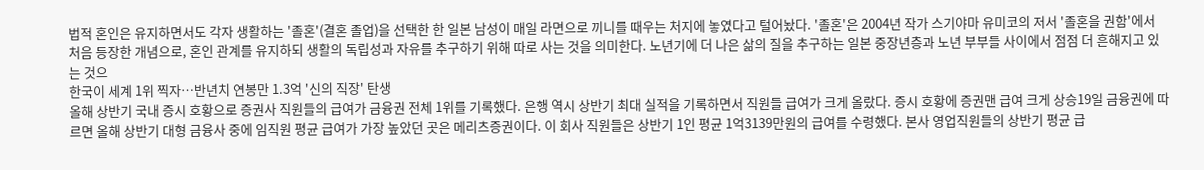법적 혼인은 유지하면서도 각자 생활하는 '졸혼'(결혼 졸업)을 선택한 한 일본 남성이 매일 라면으로 끼니를 때우는 처지에 놓였다고 털어놨다. '졸혼'은 2004년 작가 스기야마 유미코의 저서 '졸혼을 권함'에서 처음 등장한 개념으로, 혼인 관계를 유지하되 생활의 독립성과 자유를 추구하기 위해 따로 사는 것을 의미한다. 노년기에 더 나은 삶의 질을 추구하는 일본 중장년층과 노년 부부들 사이에서 점점 더 흔해지고 있는 것으
한국이 세계 1위 찍자…반년치 연봉만 1.3억 '신의 직장' 탄생
올해 상반기 국내 증시 호황으로 증권사 직원들의 급여가 금융권 전체 1위를 기록했다. 은행 역시 상반기 최대 실적을 기록하면서 직원들 급여가 크게 올랐다. 증시 호황에 증권맨 급여 크게 상승19일 금융권에 따르면 올해 상반기 대형 금융사 중에 임직원 평균 급여가 가장 높았던 곳은 메리츠증권이다. 이 회사 직원들은 상반기 1인 평균 1억3139만원의 급여를 수령했다. 본사 영업직원들의 상반기 평균 급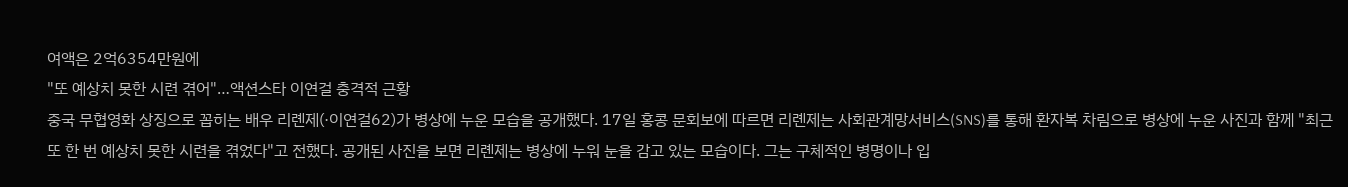여액은 2억6354만원에
"또 예상치 못한 시련 겪어"…액션스타 이연걸 충격적 근황
중국 무협영화 상징으로 꼽히는 배우 리롄제(·이연걸62)가 병상에 누운 모습을 공개했다. 17일 홍콩 문회보에 따르면 리롄제는 사회관계망서비스(SNS)를 통해 환자복 차림으로 병상에 누운 사진과 함께 "최근 또 한 번 예상치 못한 시련을 겪었다"고 전했다. 공개된 사진을 보면 리롄제는 병상에 누워 눈을 감고 있는 모습이다. 그는 구체적인 병명이나 입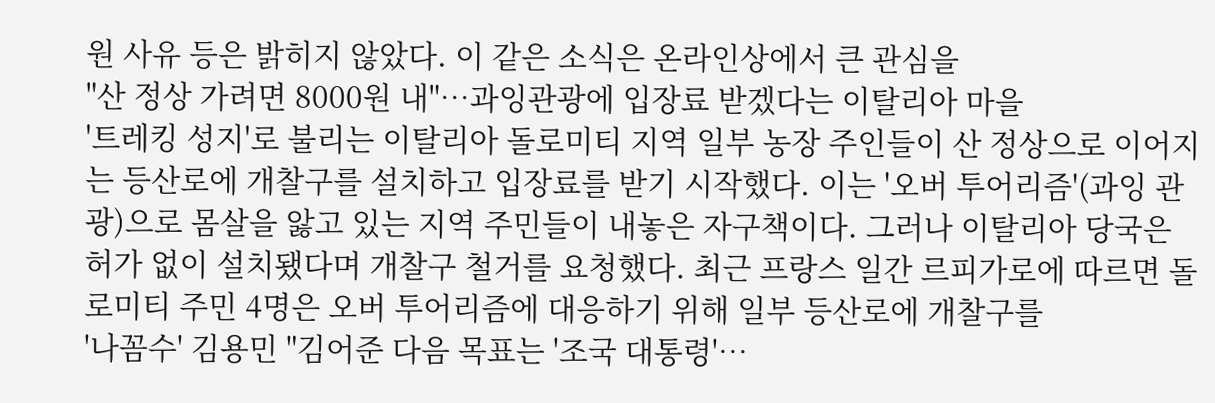원 사유 등은 밝히지 않았다. 이 같은 소식은 온라인상에서 큰 관심을
"산 정상 가려면 8000원 내"…과잉관광에 입장료 받겠다는 이탈리아 마을
'트레킹 성지'로 불리는 이탈리아 돌로미티 지역 일부 농장 주인들이 산 정상으로 이어지는 등산로에 개찰구를 설치하고 입장료를 받기 시작했다. 이는 '오버 투어리즘'(과잉 관광)으로 몸살을 앓고 있는 지역 주민들이 내놓은 자구책이다. 그러나 이탈리아 당국은 허가 없이 설치됐다며 개찰구 철거를 요청했다. 최근 프랑스 일간 르피가로에 따르면 돌로미티 주민 4명은 오버 투어리즘에 대응하기 위해 일부 등산로에 개찰구를
'나꼼수' 김용민 "김어준 다음 목표는 '조국 대통령'…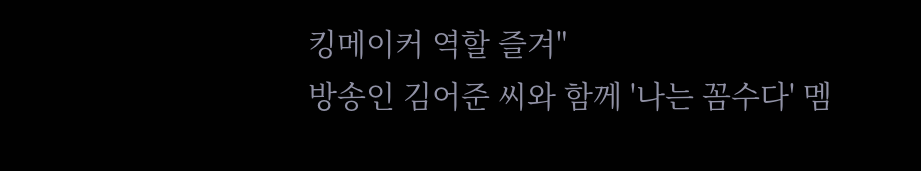킹메이커 역할 즐겨"
방송인 김어준 씨와 함께 '나는 꼼수다' 멤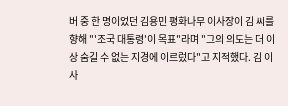버 중 한 명이었던 김용민 평화나무 이사장이 김 씨를 향해 "'조국 대통령'이 목표"라며 "그의 의도는 더 이상 숨길 수 없는 지경에 이르렀다"고 지적했다. 김 이사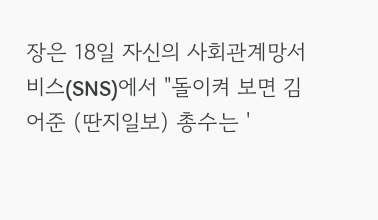장은 18일 자신의 사회관계망서비스(SNS)에서 "돌이켜 보면 김어준 (딴지일보) 총수는 '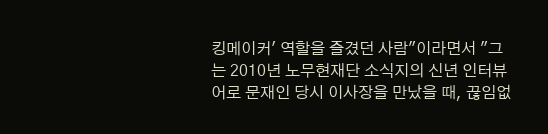킹메이커' 역할을 즐겼던 사람"이라면서 "그는 2010년 노무현재단 소식지의 신년 인터뷰어로 문재인 당시 이사장을 만났을 때, 끊임없